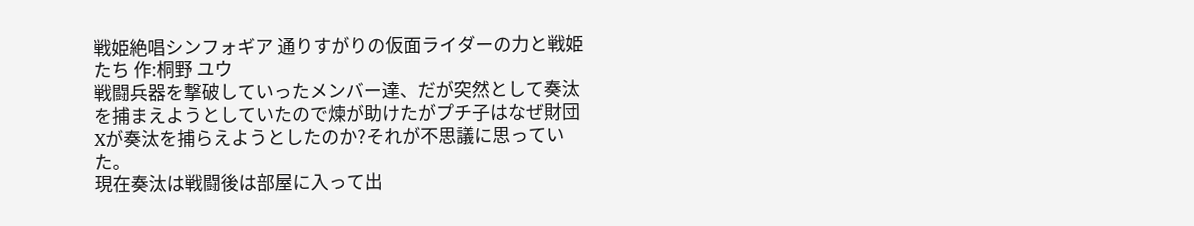戦姫絶唱シンフォギア 通りすがりの仮面ライダーの力と戦姫たち 作:桐野 ユウ
戦闘兵器を撃破していったメンバー達、だが突然として奏汰を捕まえようとしていたので煉が助けたがプチ子はなぜ財団Xが奏汰を捕らえようとしたのか?それが不思議に思っていた。
現在奏汰は戦闘後は部屋に入って出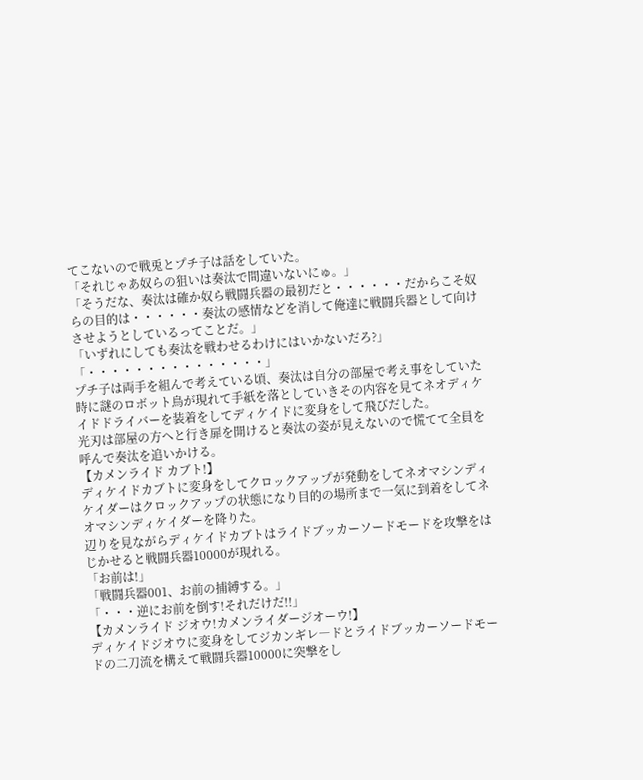てこないので戦兎とプチ子は話をしていた。
「それじゃあ奴らの狙いは奏汰で間違いないにゅ。」
「そうだな、奏汰は確か奴ら戦闘兵器の最初だと・・・・・・だからこそ奴らの目的は・・・・・・奏汰の感情などを消して俺達に戦闘兵器として向けさせようとしているってことだ。」
「いずれにしても奏汰を戦わせるわけにはいかないだろ?」
「・・・・・・・・・・・・・・・」
プチ子は両手を組んで考えている頃、奏汰は自分の部屋で考え事をしていた時に謎のロボット鳥が現れて手紙を落としていきその内容を見てネオディケイドドライバーを装着をしてディケイドに変身をして飛びだした。
光刃は部屋の方へと行き扉を開けると奏汰の姿が見えないので慌てて全員を呼んで奏汰を追いかける。
【カメンライド カブト!】
ディケイドカブトに変身をしてクロックアップが発動をしてネオマシンディケイダーはクロックアップの状態になり目的の場所まで一気に到着をしてネオマシンディケイダーを降りた。
辺りを見ながらディケイドカブトはライドブッカーソードモードを攻撃をはじかせると戦闘兵器10000が現れる。
「お前は!」
「戦闘兵器001、お前の捕縛する。」
「・・・逆にお前を倒す!それだけだ!!」
【カメンライド ジオウ!カメンライダージオーウ!】
ディケイドジオウに変身をしてジカンギレ―ドとライドブッカーソードモードの二刀流を構えて戦闘兵器10000に突撃をし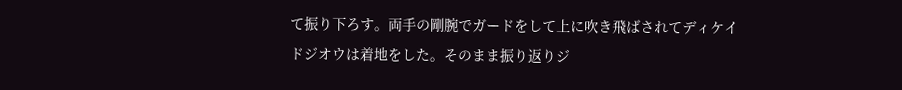て振り下ろす。両手の剛腕でガードをして上に吹き飛ばされてディケイドジオウは着地をした。そのまま振り返りジ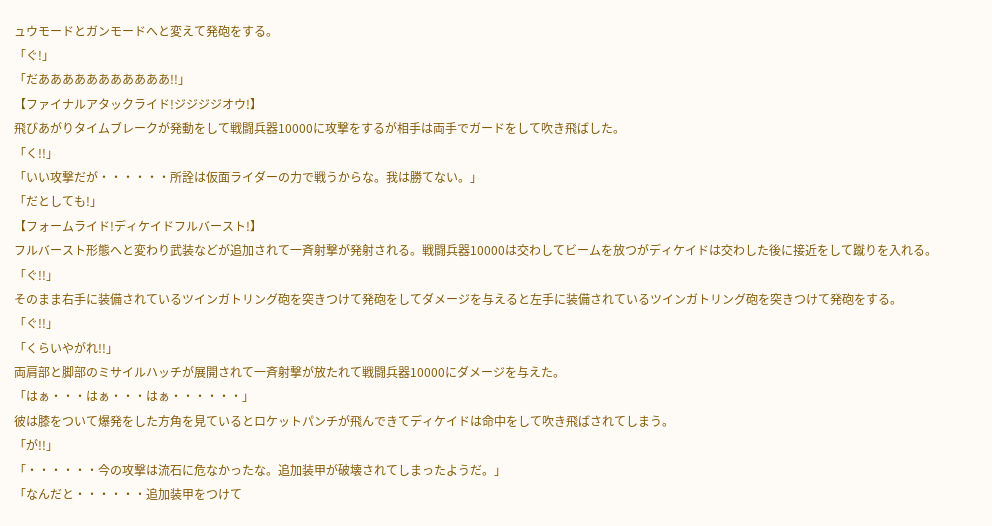ュウモードとガンモードへと変えて発砲をする。
「ぐ!」
「だあああああああああああ!!」
【ファイナルアタックライド!ジジジジオウ!】
飛びあがりタイムブレークが発動をして戦闘兵器10000に攻撃をするが相手は両手でガードをして吹き飛ばした。
「く!!」
「いい攻撃だが・・・・・・所詮は仮面ライダーの力で戦うからな。我は勝てない。」
「だとしても!」
【フォームライド!ディケイドフルバースト!】
フルバースト形態へと変わり武装などが追加されて一斉射撃が発射される。戦闘兵器10000は交わしてビームを放つがディケイドは交わした後に接近をして蹴りを入れる。
「ぐ!!」
そのまま右手に装備されているツインガトリング砲を突きつけて発砲をしてダメージを与えると左手に装備されているツインガトリング砲を突きつけて発砲をする。
「ぐ!!」
「くらいやがれ!!」
両肩部と脚部のミサイルハッチが展開されて一斉射撃が放たれて戦闘兵器10000にダメージを与えた。
「はぁ・・・はぁ・・・はぁ・・・・・・」
彼は膝をついて爆発をした方角を見ているとロケットパンチが飛んできてディケイドは命中をして吹き飛ばされてしまう。
「が!!」
「・・・・・・今の攻撃は流石に危なかったな。追加装甲が破壊されてしまったようだ。」
「なんだと・・・・・・追加装甲をつけて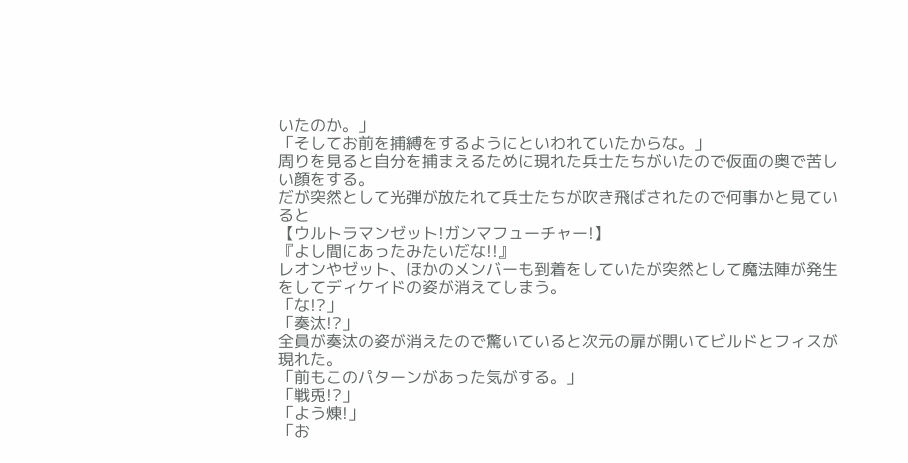いたのか。」
「そしてお前を捕縛をするようにといわれていたからな。」
周りを見ると自分を捕まえるために現れた兵士たちがいたので仮面の奥で苦しい顔をする。
だが突然として光弾が放たれて兵士たちが吹き飛ばされたので何事かと見ていると
【ウルトラマンゼット!ガンマフューチャー!】
『よし間にあったみたいだな!!』
レオンやゼット、ほかのメンバーも到着をしていたが突然として魔法陣が発生をしてディケイドの姿が消えてしまう。
「な!?」
「奏汰!?」
全員が奏汰の姿が消えたので驚いていると次元の扉が開いてビルドとフィスが現れた。
「前もこのパターンがあった気がする。」
「戦兎!?」
「よう煉!」
「お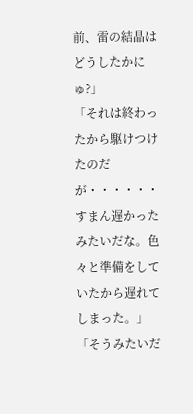前、雷の結晶はどうしたかにゅ?」
「それは終わったから駆けつけたのだが・・・・・・すまん遅かったみたいだな。色々と準備をしていたから遅れてしまった。」
「そうみたいだ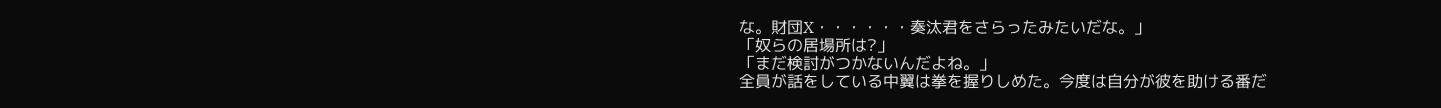な。財団X・・・・・・奏汰君をさらったみたいだな。」
「奴らの居場所は?」
「まだ検討がつかないんだよね。」
全員が話をしている中翼は拳を握りしめた。今度は自分が彼を助ける番だ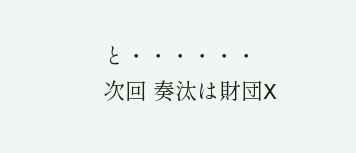と・・・・・・
次回 奏汰は財団X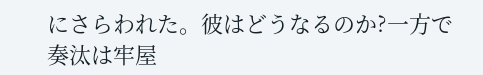にさらわれた。彼はどうなるのか?一方で奏汰は牢屋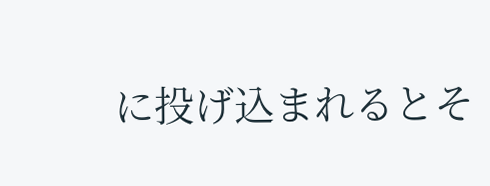に投げ込まれるとそ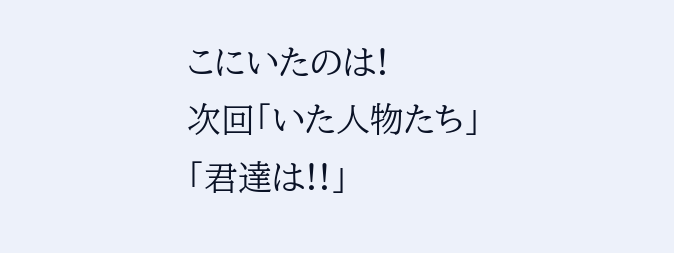こにいたのは!
次回「いた人物たち」
「君達は!!」